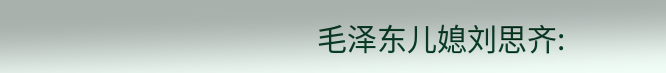毛泽东儿媳刘思齐: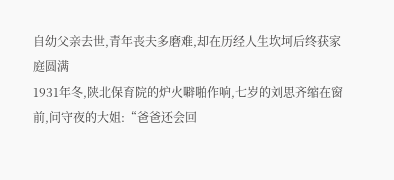自幼父亲去世,青年丧夫多磨难,却在历经人生坎坷后终获家庭圆满
1931年冬,陕北保育院的炉火噼啪作响,七岁的刘思齐缩在窗前,问守夜的大姐:“爸爸还会回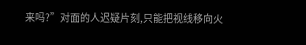来吗?”对面的人迟疑片刻,只能把视线移向火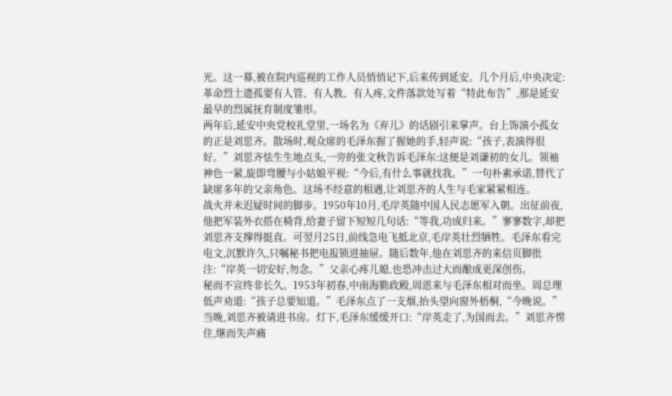光。这一幕,被在院内巡视的工作人员悄悄记下,后来传到延安。几个月后,中央决定:革命烈士遗孤要有人管、有人教、有人疼,文件落款处写着“特此布告”,那是延安最早的烈属抚育制度雏形。
两年后,延安中央党校礼堂里,一场名为《弃儿》的话剧引来掌声。台上饰演小孤女的正是刘思齐。散场时,观众席的毛泽东握了握她的手,轻声说:“孩子,表演得很好。”刘思齐怯生生地点头,一旁的张文秋告诉毛泽东:这便是刘谦初的女儿。领袖神色一紧,旋即弯腰与小姑娘平视:“今后,有什么事就找我。”一句朴素承诺,替代了缺席多年的父亲角色。这场不经意的相遇,让刘思齐的人生与毛家紧紧相连。
战火并未迟疑时间的脚步。1950年10月,毛岸英随中国人民志愿军入朝。出征前夜,他把军装外衣搭在椅背,给妻子留下短短几句话:“等我,功成归来。”寥寥数字,却把刘思齐支撑得挺直。可翌月25日,前线急电飞抵北京,毛岸英壮烈牺牲。毛泽东看完电文,沉默许久,只嘱秘书把电报锁进抽屉。随后数年,他在刘思齐的来信页脚批注:“岸英一切安好,勿念。”父亲心疼儿媳,也恐冲击过大而酿成更深创伤。
秘而不宣终非长久。1953年初春,中南海勤政殿,周恩来与毛泽东相对而坐。周总理低声劝道:“孩子总要知道。”毛泽东点了一支烟,抬头望向窗外梧桐,“今晚说。”当晚,刘思齐被请进书房。灯下,毛泽东缓缓开口:“岸英走了,为国而去。”刘思齐愣住,继而失声痛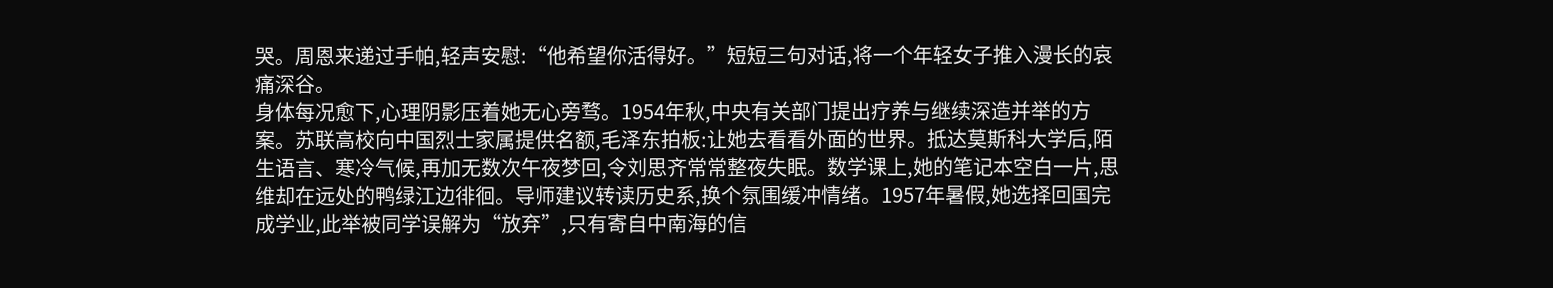哭。周恩来递过手帕,轻声安慰:“他希望你活得好。”短短三句对话,将一个年轻女子推入漫长的哀痛深谷。
身体每况愈下,心理阴影压着她无心旁骛。1954年秋,中央有关部门提出疗养与继续深造并举的方案。苏联高校向中国烈士家属提供名额,毛泽东拍板:让她去看看外面的世界。抵达莫斯科大学后,陌生语言、寒冷气候,再加无数次午夜梦回,令刘思齐常常整夜失眠。数学课上,她的笔记本空白一片,思维却在远处的鸭绿江边徘徊。导师建议转读历史系,换个氛围缓冲情绪。1957年暑假,她选择回国完成学业,此举被同学误解为“放弃”,只有寄自中南海的信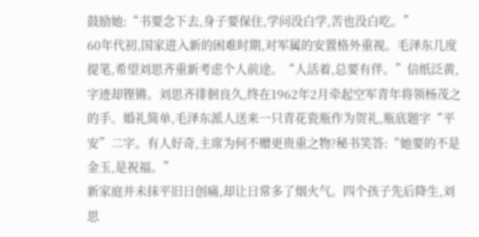鼓励她:“书要念下去,身子要保住,学问没白学,苦也没白吃。”
60年代初,国家进入新的困难时期,对军属的安置格外重视。毛泽东几度提笔,希望刘思齐重新考虑个人前途。“人活着,总要有伴。”信纸泛黄,字迹却铿锵。刘思齐徘徊良久,终在1962年2月牵起空军青年将领杨茂之的手。婚礼简单,毛泽东派人送来一只青花瓷瓶作为贺礼,瓶底题字“平安”二字。有人好奇,主席为何不赠更贵重之物?秘书笑答:“她要的不是金玉,是祝福。”
新家庭并未抹平旧日创痛,却让日常多了烟火气。四个孩子先后降生,刘思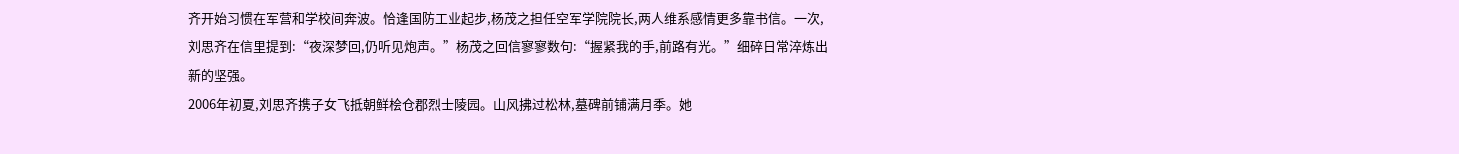齐开始习惯在军营和学校间奔波。恰逢国防工业起步,杨茂之担任空军学院院长,两人维系感情更多靠书信。一次,刘思齐在信里提到:“夜深梦回,仍听见炮声。”杨茂之回信寥寥数句:“握紧我的手,前路有光。”细碎日常淬炼出新的坚强。
2006年初夏,刘思齐携子女飞抵朝鲜桧仓郡烈士陵园。山风拂过松林,墓碑前铺满月季。她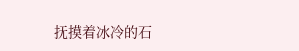抚摸着冰冷的石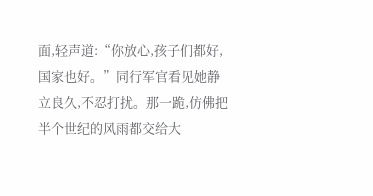面,轻声道:“你放心,孩子们都好,国家也好。”同行军官看见她静立良久,不忍打扰。那一跪,仿佛把半个世纪的风雨都交给大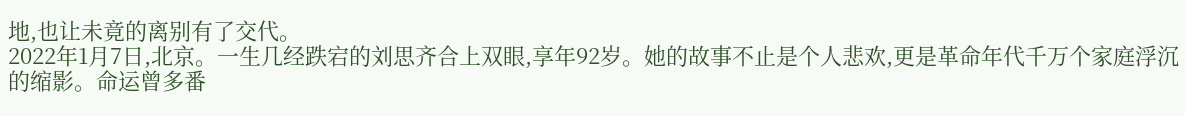地,也让未竟的离别有了交代。
2022年1月7日,北京。一生几经跌宕的刘思齐合上双眼,享年92岁。她的故事不止是个人悲欢,更是革命年代千万个家庭浮沉的缩影。命运曾多番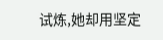试炼,她却用坚定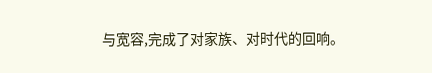与宽容,完成了对家族、对时代的回响。